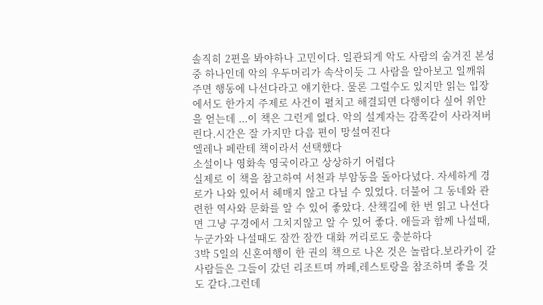솔직히 2편을 봐야하나 고민이다. 일관되게 악도 사람의 숨겨진 본성중 하나인데 악의 우두머리가 속삭이듯 그 사람을 알아보고 일깨워주면 행동에 나선다라고 얘기한다. 물론 그럴수도 있지만 읽는 입장에서도 한가지 주제로 사건이 펼치고 해결되면 다행이다 싶어 위안을 얻는데 ...이 책은 그런게 없다. 악의 설계자는 감쪽같이 사라져버린다.시간은 잘 가지만 다음 편이 망설여진다
엘레나 페란테 책이라서 선택했다
소설이나 영화속 영국이라고 상상하기 어렵다
실제로 이 책을 참고하여 서천과 부암동을 돌아다녔다. 자세하게 경로가 나와 있어서 헤매지 않고 다닐 수 있었다. 더불어 그 동네와 관련한 역사와 문화를 알 수 있어 좋았다. 산책길에 한 번 읽고 나선다면 그냥 구경에서 그치지않고 알 수 있어 좋다. 애들과 함께 나설때, 누군가와 나설때도 잠깐 잠깐 대화 꺼리로도 충분하다
3박 5일의 신혼여행이 한 권의 책으로 나온 것은 놀랍다.보라카이 갈 사람들은 그들이 갔던 리조트며 까페,레스토랑을 참조하며 좋을 것도 같다.그런데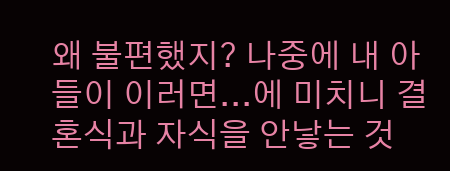왜 불편했지? 나중에 내 아들이 이러면...에 미치니 결혼식과 자식을 안낳는 것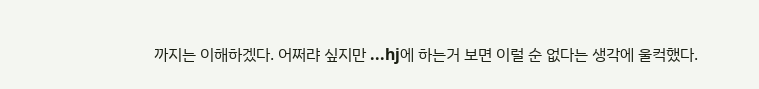까지는 이해하겠다. 어쩌랴 싶지만 ...hj에 하는거 보면 이럴 순 없다는 생각에 울컥했다.